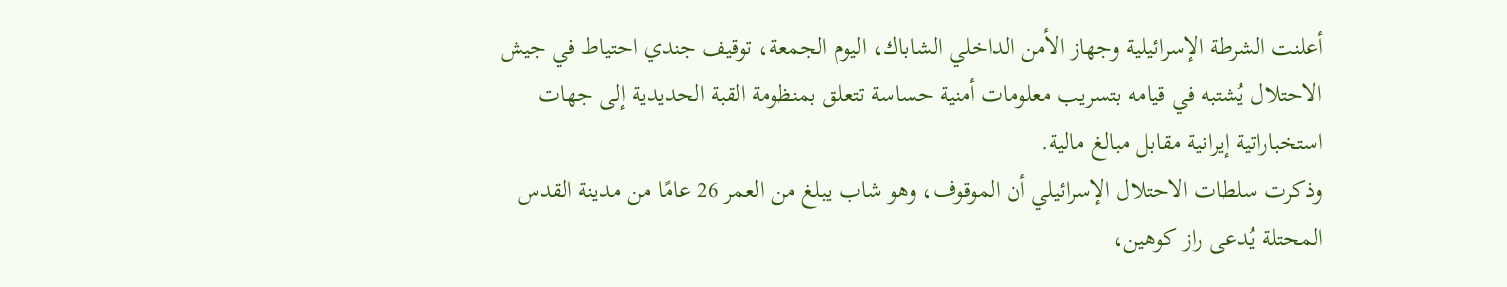أعلنت الشرطة الإسرائيلية وجهاز الأمن الداخلي الشاباك، اليوم الجمعة، توقيف جندي احتياط في جيش الاحتلال يُشتبه في قيامه بتسريب معلومات أمنية حساسة تتعلق بمنظومة القبة الحديدية إلى جهات استخباراتية إيرانية مقابل مبالغ مالية.
وذكرت سلطات الاحتلال الإسرائيلي أن الموقوف، وهو شاب يبلغ من العمر 26 عامًا من مدينة القدس المحتلة يُدعى راز كوهين،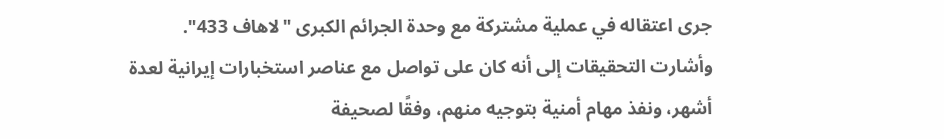جرى اعتقاله في عملية مشتركة مع وحدة الجرائم الكبرى "لاهاف 433".
وأشارت التحقيقات إلى أنه كان على تواصل مع عناصر استخبارات إيرانية لعدة أشهر، ونفذ مهام أمنية بتوجيه منهم، وفقًا لصحيفة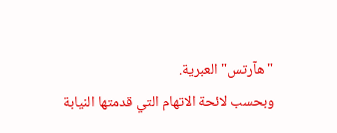"هآرتس" العبرية.
وبحسب لائحة الاتهام التي قدمتها النيابة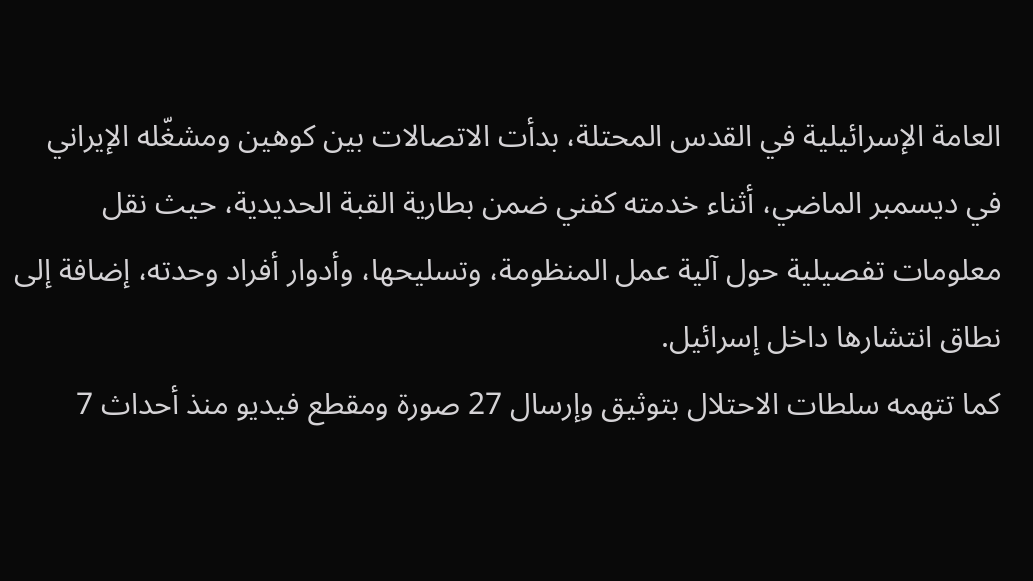العامة الإسرائيلية في القدس المحتلة، بدأت الاتصالات بين كوهين ومشغّله الإيراني في ديسمبر الماضي، أثناء خدمته كفني ضمن بطارية القبة الحديدية، حيث نقل معلومات تفصيلية حول آلية عمل المنظومة، وتسليحها، وأدوار أفراد وحدته، إضافة إلى نطاق انتشارها داخل إسرائيل.
كما تتهمه سلطات الاحتلال بتوثيق وإرسال 27 صورة ومقطع فيديو منذ أحداث 7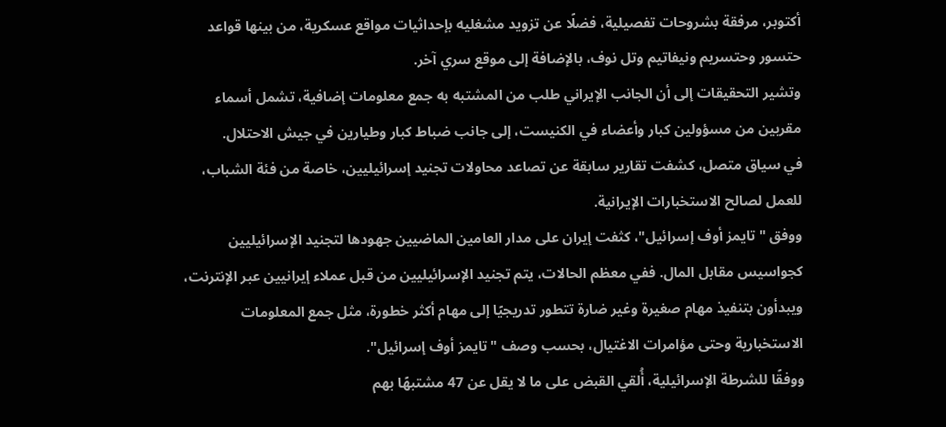أكتوبر، مرفقة بشروحات تفصيلية، فضلًا عن تزويد مشغليه بإحداثيات مواقع عسكرية، من بينها قواعد حتسور وحتسريم ونيفاتيم وتل نوف، بالإضافة إلى موقع سري آخر.
وتشير التحقيقات إلى أن الجانب الإيراني طلب من المشتبه به جمع معلومات إضافية، تشمل أسماء مقربين من مسؤولين كبار وأعضاء في الكنيست، إلى جانب ضباط كبار وطيارين في جيش الاحتلال.
في سياق متصل، كشفت تقارير سابقة عن تصاعد محاولات تجنيد إسرائيليين، خاصة من فئة الشباب، للعمل لصالح الاستخبارات الإيرانية.
ووفق "تايمز أوف إسرائيل"، كثفت إيران على مدار العامين الماضيين جهودها لتجنيد الإسرائيليين كجواسيس مقابل المال. ففي معظم الحالات، يتم تجنيد الإسرائيليين من قبل عملاء إيرانيين عبر الإنترنت، ويبدأون بتنفيذ مهام صغيرة وغير ضارة تتطور تدريجيًا إلى مهام أكثر خطورة، مثل جمع المعلومات الاستخبارية وحتى مؤامرات الاغتيال، بحسب وصف "تايمز أوف إسرائيل".
ووفقًا للشرطة الإسرائيلية، أُلقي القبض على ما لا يقل عن 47 مشتبهًا بهم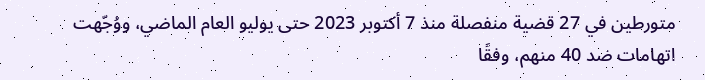متورطين في 27 قضية منفصلة منذ 7 أكتوبر 2023 حتى يوليو العام الماضي، ووُجّهت اتهامات ضد 40 منهم، وفقًا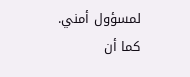لمسؤول أمني.
كما أن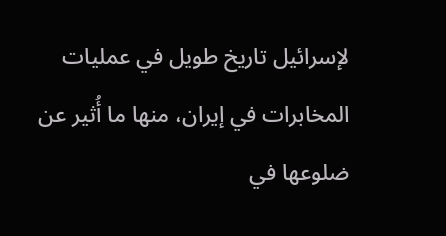لإسرائيل تاريخ طويل في عمليات المخابرات في إيران، منها ما أُثير عن ضلوعها في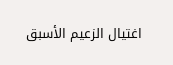اغتيال الزعيم الأسبق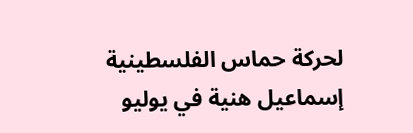لحركة حماس الفلسطينية إسماعيل هنية في يوليو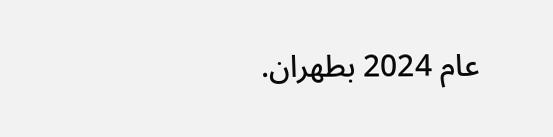عام 2024 بطهران.